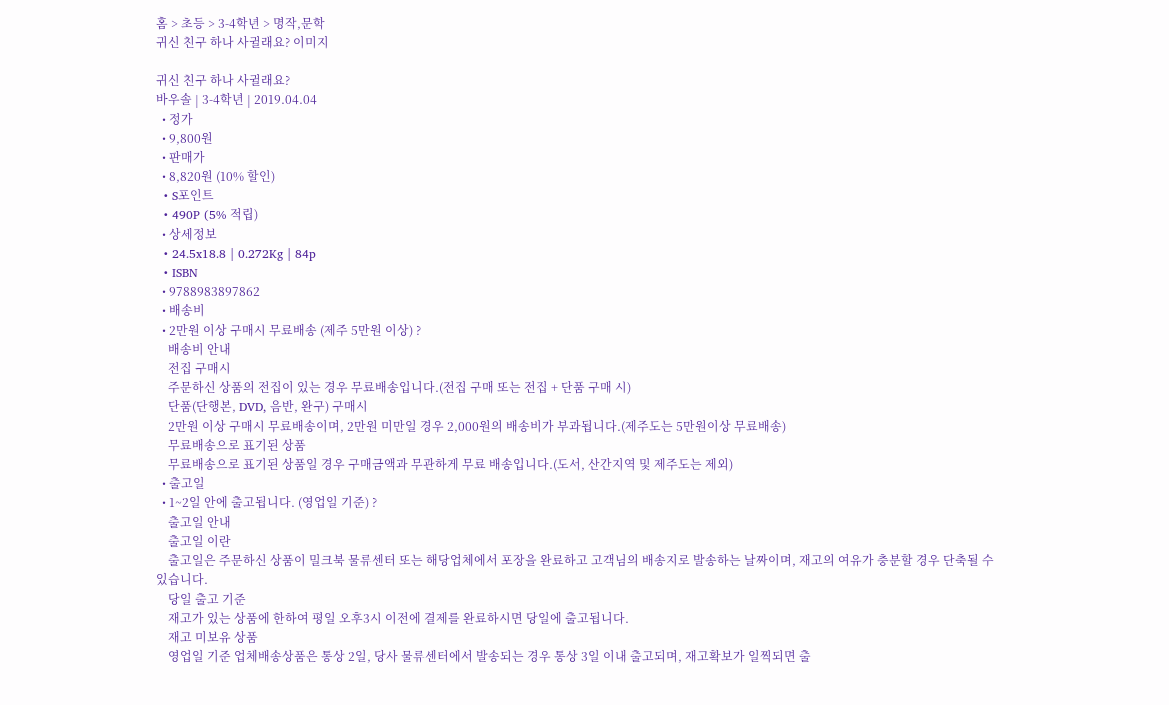홈 > 초등 > 3-4학년 > 명작,문학
귀신 친구 하나 사귈래요? 이미지

귀신 친구 하나 사귈래요?
바우솔 | 3-4학년 | 2019.04.04
  • 정가
  • 9,800원
  • 판매가
  • 8,820원 (10% 할인)
  • S포인트
  • 490P (5% 적립)
  • 상세정보
  • 24.5x18.8 | 0.272Kg | 84p
  • ISBN
  • 9788983897862
  • 배송비
  • 2만원 이상 구매시 무료배송 (제주 5만원 이상) ?
    배송비 안내
    전집 구매시
    주문하신 상품의 전집이 있는 경우 무료배송입니다.(전집 구매 또는 전집 + 단품 구매 시)
    단품(단행본, DVD, 음반, 완구) 구매시
    2만원 이상 구매시 무료배송이며, 2만원 미만일 경우 2,000원의 배송비가 부과됩니다.(제주도는 5만원이상 무료배송)
    무료배송으로 표기된 상품
    무료배송으로 표기된 상품일 경우 구매금액과 무관하게 무료 배송입니다.(도서, 산간지역 및 제주도는 제외)
  • 출고일
  • 1~2일 안에 출고됩니다. (영업일 기준) ?
    출고일 안내
    출고일 이란
    출고일은 주문하신 상품이 밀크북 물류센터 또는 해당업체에서 포장을 완료하고 고객님의 배송지로 발송하는 날짜이며, 재고의 여유가 충분할 경우 단축될 수 있습니다.
    당일 출고 기준
    재고가 있는 상품에 한하여 평일 오후3시 이전에 결제를 완료하시면 당일에 출고됩니다.
    재고 미보유 상품
    영업일 기준 업체배송상품은 통상 2일, 당사 물류센터에서 발송되는 경우 통상 3일 이내 출고되며, 재고확보가 일찍되면 출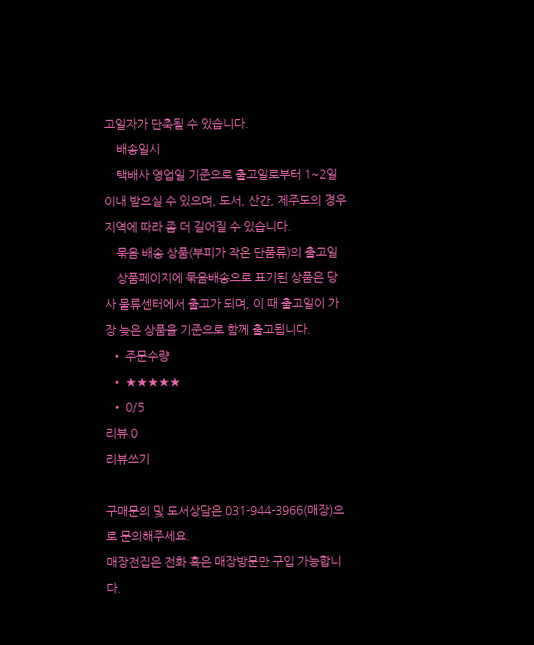고일자가 단축될 수 있습니다.
    배송일시
    택배사 영업일 기준으로 출고일로부터 1~2일 이내 받으실 수 있으며, 도서, 산간, 제주도의 경우 지역에 따라 좀 더 길어질 수 있습니다.
    묶음 배송 상품(부피가 작은 단품류)의 출고일
    상품페이지에 묶음배송으로 표기된 상품은 당사 물류센터에서 출고가 되며, 이 때 출고일이 가장 늦은 상품을 기준으로 함께 출고됩니다.
  • 주문수량
  • ★★★★★
  • 0/5
리뷰 0
리뷰쓰기

구매문의 및 도서상담은 031-944-3966(매장)으로 문의해주세요.
매장전집은 전화 혹은 매장방문만 구입 가능합니다.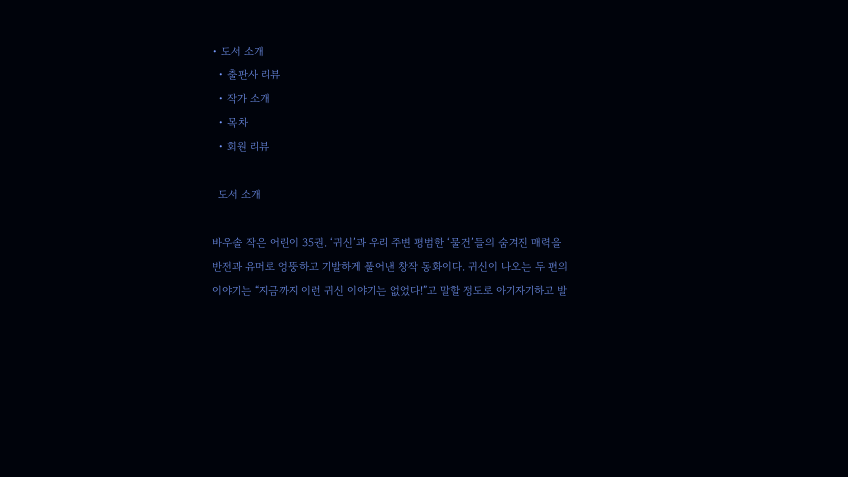• 도서 소개
  • 출판사 리뷰
  • 작가 소개
  • 목차
  • 회원 리뷰

  도서 소개

바우솔 작은 어린이 35권. ‘귀신’과 우리 주변 평범한 ‘물건’들의 숨겨진 매력을 반전과 유머로 엉뚱하고 기발하게 풀어낸 창작 동화이다. 귀신이 나오는 두 편의 이야기는 “지금까지 이런 귀신 이야기는 없었다!”고 말할 정도로 아기자기하고 발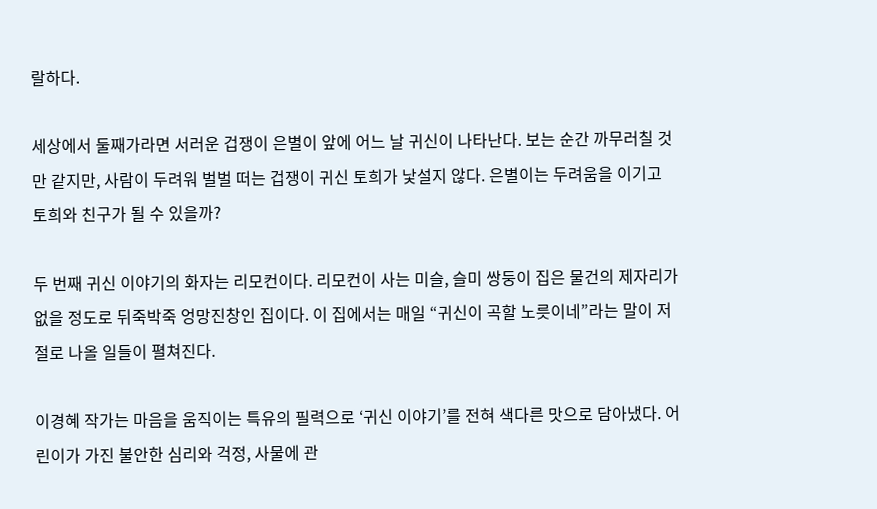랄하다.

세상에서 둘째가라면 서러운 겁쟁이 은별이 앞에 어느 날 귀신이 나타난다. 보는 순간 까무러칠 것만 같지만, 사람이 두려워 벌벌 떠는 겁쟁이 귀신 토희가 낯설지 않다. 은별이는 두려움을 이기고 토희와 친구가 될 수 있을까?

두 번째 귀신 이야기의 화자는 리모컨이다. 리모컨이 사는 미슬, 슬미 쌍둥이 집은 물건의 제자리가 없을 정도로 뒤죽박죽 엉망진창인 집이다. 이 집에서는 매일 “귀신이 곡할 노릇이네”라는 말이 저절로 나올 일들이 펼쳐진다.

이경혜 작가는 마음을 움직이는 특유의 필력으로 ‘귀신 이야기’를 전혀 색다른 맛으로 담아냈다. 어린이가 가진 불안한 심리와 걱정, 사물에 관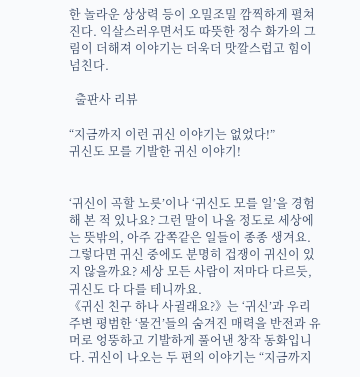한 놀라운 상상력 등이 오밀조밀 깜찍하게 펼쳐진다. 익살스러우면서도 따뜻한 정수 화가의 그림이 더해져 이야기는 더욱더 맛깔스럽고 힘이 넘친다.

  출판사 리뷰

“지금까지 이런 귀신 이야기는 없었다!”
귀신도 모를 기발한 귀신 이야기!


‘귀신이 곡할 노릇’이나 ‘귀신도 모를 일’을 경험해 본 적 있나요? 그런 말이 나올 정도로 세상에는 뜻밖의, 아주 감쪽같은 일들이 종종 생겨요. 그렇다면 귀신 중에도 분명히 겁쟁이 귀신이 있지 않을까요? 세상 모든 사람이 저마다 다르듯, 귀신도 다 다를 테니까요.
《귀신 친구 하나 사귈래요?》는 ‘귀신’과 우리 주변 평범한 ‘물건’들의 숨겨진 매력을 반전과 유머로 엉뚱하고 기발하게 풀어낸 창작 동화입니다. 귀신이 나오는 두 편의 이야기는 “지금까지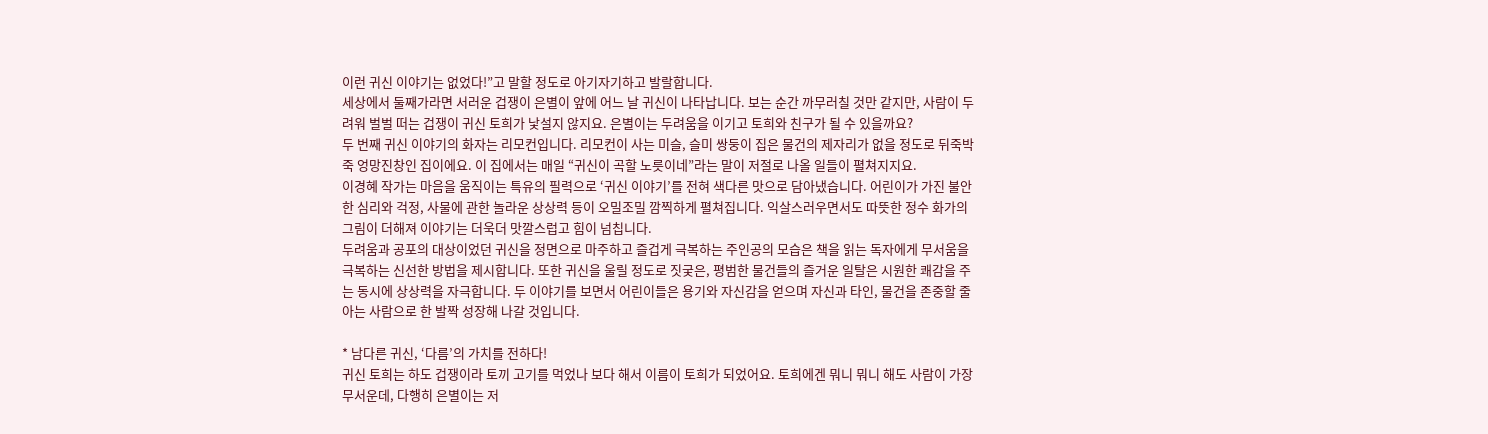이런 귀신 이야기는 없었다!”고 말할 정도로 아기자기하고 발랄합니다.
세상에서 둘째가라면 서러운 겁쟁이 은별이 앞에 어느 날 귀신이 나타납니다. 보는 순간 까무러칠 것만 같지만, 사람이 두려워 벌벌 떠는 겁쟁이 귀신 토희가 낯설지 않지요. 은별이는 두려움을 이기고 토희와 친구가 될 수 있을까요?
두 번째 귀신 이야기의 화자는 리모컨입니다. 리모컨이 사는 미슬, 슬미 쌍둥이 집은 물건의 제자리가 없을 정도로 뒤죽박죽 엉망진창인 집이에요. 이 집에서는 매일 “귀신이 곡할 노릇이네”라는 말이 저절로 나올 일들이 펼쳐지지요.
이경혜 작가는 마음을 움직이는 특유의 필력으로 ‘귀신 이야기’를 전혀 색다른 맛으로 담아냈습니다. 어린이가 가진 불안한 심리와 걱정, 사물에 관한 놀라운 상상력 등이 오밀조밀 깜찍하게 펼쳐집니다. 익살스러우면서도 따뜻한 정수 화가의 그림이 더해져 이야기는 더욱더 맛깔스럽고 힘이 넘칩니다.
두려움과 공포의 대상이었던 귀신을 정면으로 마주하고 즐겁게 극복하는 주인공의 모습은 책을 읽는 독자에게 무서움을 극복하는 신선한 방법을 제시합니다. 또한 귀신을 울릴 정도로 짓궂은, 평범한 물건들의 즐거운 일탈은 시원한 쾌감을 주는 동시에 상상력을 자극합니다. 두 이야기를 보면서 어린이들은 용기와 자신감을 얻으며 자신과 타인, 물건을 존중할 줄 아는 사람으로 한 발짝 성장해 나갈 것입니다.

* 남다른 귀신, ‘다름’의 가치를 전하다!
귀신 토희는 하도 겁쟁이라 토끼 고기를 먹었나 보다 해서 이름이 토희가 되었어요. 토희에겐 뭐니 뭐니 해도 사람이 가장 무서운데, 다행히 은별이는 저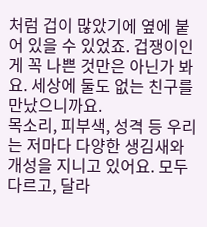처럼 겁이 많았기에 옆에 붙어 있을 수 있었죠. 겁쟁이인 게 꼭 나쁜 것만은 아닌가 봐요. 세상에 둘도 없는 친구를 만났으니까요.
목소리, 피부색, 성격 등 우리는 저마다 다양한 생김새와 개성을 지니고 있어요. 모두 다르고, 달라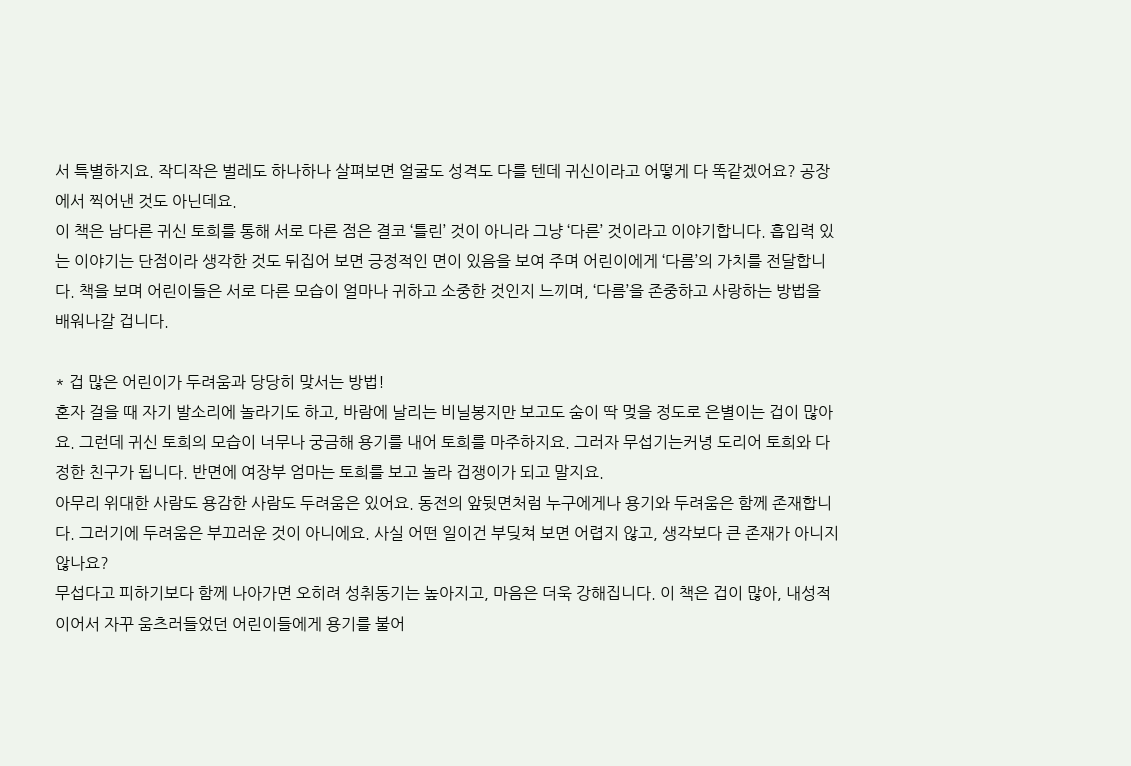서 특별하지요. 작디작은 벌레도 하나하나 살펴보면 얼굴도 성격도 다를 텐데 귀신이라고 어떻게 다 똑같겠어요? 공장에서 찍어낸 것도 아닌데요.
이 책은 남다른 귀신 토희를 통해 서로 다른 점은 결코 ‘틀린’ 것이 아니라 그냥 ‘다른’ 것이라고 이야기합니다. 흡입력 있는 이야기는 단점이라 생각한 것도 뒤집어 보면 긍정적인 면이 있음을 보여 주며 어린이에게 ‘다름’의 가치를 전달합니다. 책을 보며 어린이들은 서로 다른 모습이 얼마나 귀하고 소중한 것인지 느끼며, ‘다름’을 존중하고 사랑하는 방법을 배워나갈 겁니다.

* 겁 많은 어린이가 두려움과 당당히 맞서는 방법!
혼자 걸을 때 자기 발소리에 놀라기도 하고, 바람에 날리는 비닐봉지만 보고도 숨이 딱 멎을 정도로 은별이는 겁이 많아요. 그런데 귀신 토희의 모습이 너무나 궁금해 용기를 내어 토희를 마주하지요. 그러자 무섭기는커녕 도리어 토희와 다정한 친구가 됩니다. 반면에 여장부 엄마는 토희를 보고 놀라 겁쟁이가 되고 말지요.
아무리 위대한 사람도 용감한 사람도 두려움은 있어요. 동전의 앞뒷면처럼 누구에게나 용기와 두려움은 함께 존재합니다. 그러기에 두려움은 부끄러운 것이 아니에요. 사실 어떤 일이건 부딪쳐 보면 어렵지 않고, 생각보다 큰 존재가 아니지 않나요?
무섭다고 피하기보다 함께 나아가면 오히려 성취동기는 높아지고, 마음은 더욱 강해집니다. 이 책은 겁이 많아, 내성적이어서 자꾸 움츠러들었던 어린이들에게 용기를 불어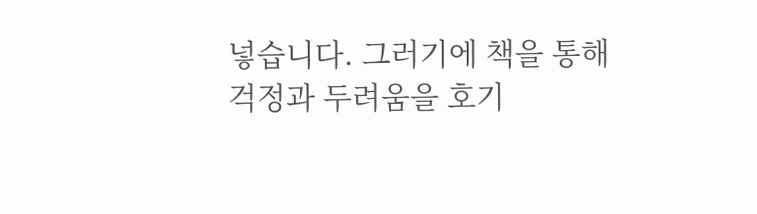넣습니다. 그러기에 책을 통해 걱정과 두려움을 호기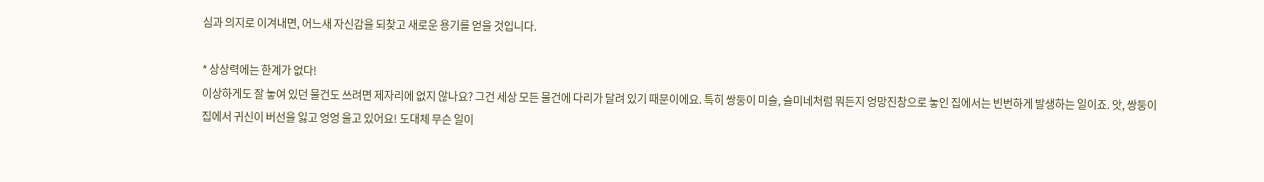심과 의지로 이겨내면, 어느새 자신감을 되찾고 새로운 용기를 얻을 것입니다.

* 상상력에는 한계가 없다!
이상하게도 잘 놓여 있던 물건도 쓰려면 제자리에 없지 않나요? 그건 세상 모든 물건에 다리가 달려 있기 때문이에요. 특히 쌍둥이 미슬, 슬미네처럼 뭐든지 엉망진창으로 놓인 집에서는 빈번하게 발생하는 일이죠. 앗, 쌍둥이 집에서 귀신이 버선을 잃고 엉엉 울고 있어요! 도대체 무슨 일이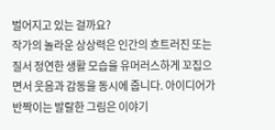벌어지고 있는 걸까요?
작가의 놀라운 상상력은 인간의 흐트러진 또는 질서 정연한 생활 모습을 유머러스하게 꼬집으면서 웃음과 감동을 동시에 줍니다. 아이디어가 반짝이는 발랄한 그림은 이야기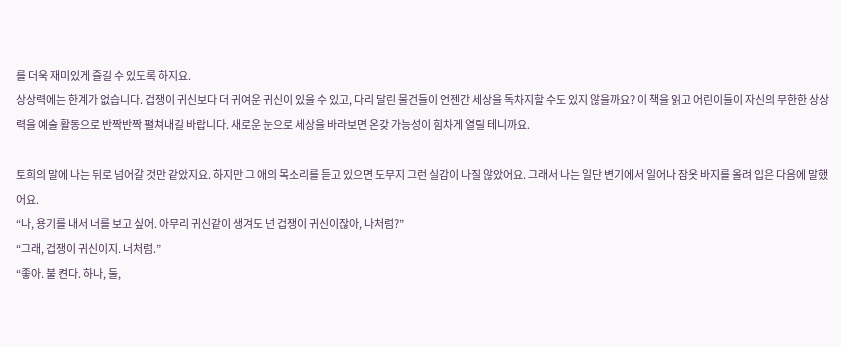를 더욱 재미있게 즐길 수 있도록 하지요.
상상력에는 한계가 없습니다. 겁쟁이 귀신보다 더 귀여운 귀신이 있을 수 있고, 다리 달린 물건들이 언젠간 세상을 독차지할 수도 있지 않을까요? 이 책을 읽고 어린이들이 자신의 무한한 상상력을 예술 활동으로 반짝반짝 펼쳐내길 바랍니다. 새로운 눈으로 세상을 바라보면 온갖 가능성이 힘차게 열릴 테니까요.

토희의 말에 나는 뒤로 넘어갈 것만 같았지요. 하지만 그 애의 목소리를 듣고 있으면 도무지 그런 실감이 나질 않았어요. 그래서 나는 일단 변기에서 일어나 잠옷 바지를 올려 입은 다음에 말했어요.
“나, 용기를 내서 너를 보고 싶어. 아무리 귀신같이 생겨도 넌 겁쟁이 귀신이잖아, 나처럼?”
“그래, 겁쟁이 귀신이지. 너처럼.”
“좋아. 불 켠다. 하나, 둘,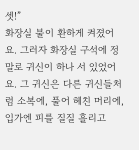셋!”
화장실 불이 환하게 켜졌어요. 그러자 화장실 구석에 정말로 귀신이 하나 서 있었어요. 그 귀신은 다른 귀신들처럼 소복에, 풀어 헤친 머리에, 입가엔 피를 질질 흘리고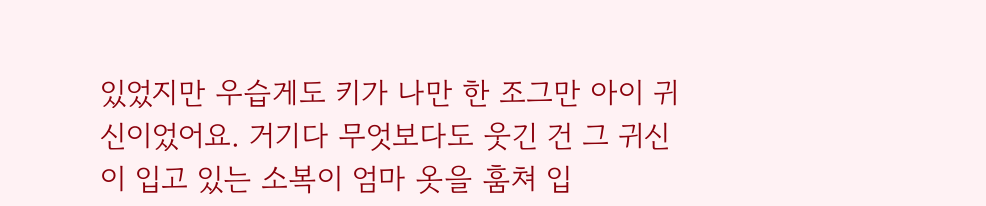있었지만 우습게도 키가 나만 한 조그만 아이 귀신이었어요. 거기다 무엇보다도 웃긴 건 그 귀신이 입고 있는 소복이 엄마 옷을 훔쳐 입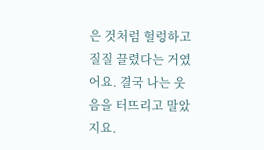은 것처럼 헐렁하고 질질 끌렸다는 거였어요. 결국 나는 웃음을 터뜨리고 말았지요.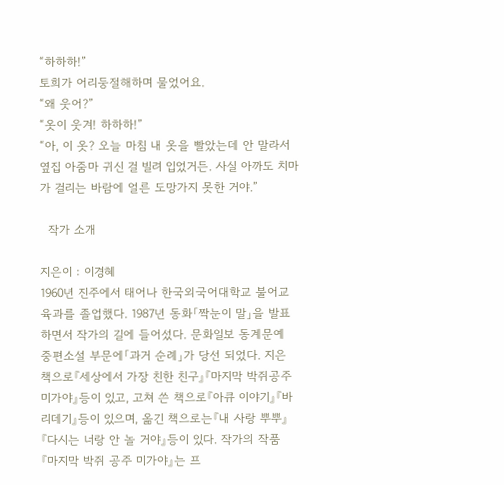“하하하!”
토희가 어리둥절해하며 물었어요.
“왜 웃어?”
“옷이 웃겨! 하하하!”
“아, 이 옷? 오늘 마침 내 옷을 빨았는데 안 말라서 옆집 아줌마 귀신 걸 빌려 입었거든. 사실 아까도 치마가 걸리는 바람에 얼른 도망가지 못한 거야.”

  작가 소개

지은이 : 이경혜
1960년 진주에서 태어나 한국외국어대학교 불어교육과를 졸업했다. 1987년 동화「짝눈이 말」을 발표하면서 작가의 길에 들어섰다. 문화일보 동계문예 중편소설 부문에「과거 순례」가 당선 되었다. 지은 책으로『세상에서 가장 친한 친구』『마지막 박쥐공주 미가야』등이 있고, 고쳐 쓴 책으로『아큐 이야기』『바리데기』등이 있으며, 옮긴 책으로는『내 사랑 뿌뿌』『다시는 너랑 안 놀 거야』등이 있다. 작가의 작품 『마지막 박쥐 공주 미가야』는 프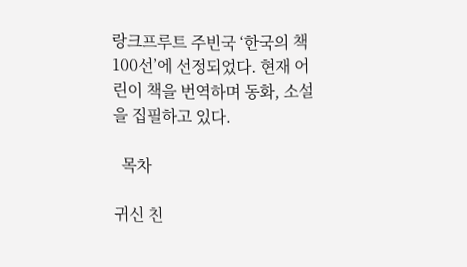랑크프루트 주빈국 ‘한국의 책 100선’에 선정되었다. 현재 어린이 책을 번역하며 동화, 소설을 집필하고 있다.

  목차

귀신 친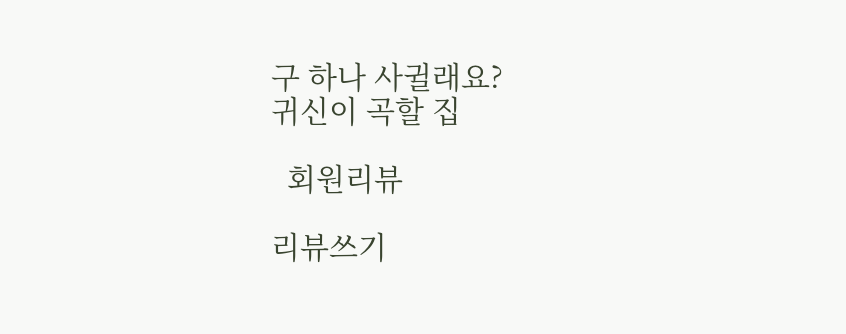구 하나 사귈래요?
귀신이 곡할 집

  회원리뷰

리뷰쓰기